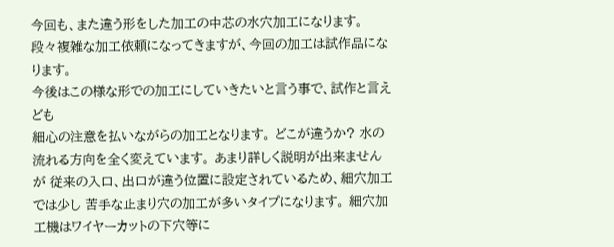今回も、また違う形をした加工の中芯の水穴加工になります。
段々複雑な加工依頼になってきますが、今回の加工は試作品になります。
今後はこの様な形での加工にしていきたいと言う事で、試作と言えども
細心の注意を払いながらの加工となります。 どこが違うか? 水の流れる方向を全く変えています。 あまり詳しく説明が出来ませんが 従来の入口、出口が違う位置に設定されているため、細穴加工では少し 苦手な止まり穴の加工が多いタイプになります。 細穴加工機はワイヤーカットの下穴等に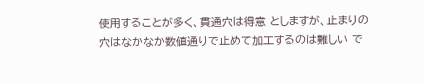使用することが多く、貫通穴は得意 としますが、止まりの穴はなかなか数値通りで止めて加工するのは難しい で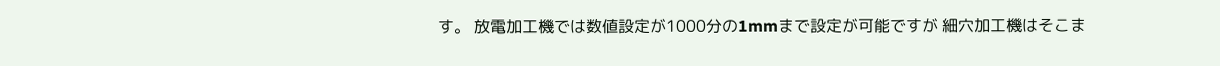す。 放電加工機では数値設定が1000分の1mmまで設定が可能ですが 細穴加工機はそこま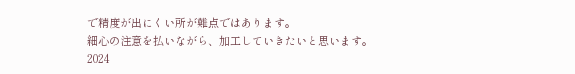で精度が出にくい所が難点ではあります。
細心の注意を払いながら、加工していきたいと思います。
2024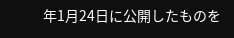年1月24日に公開したものを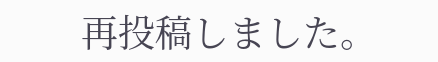再投稿しました。